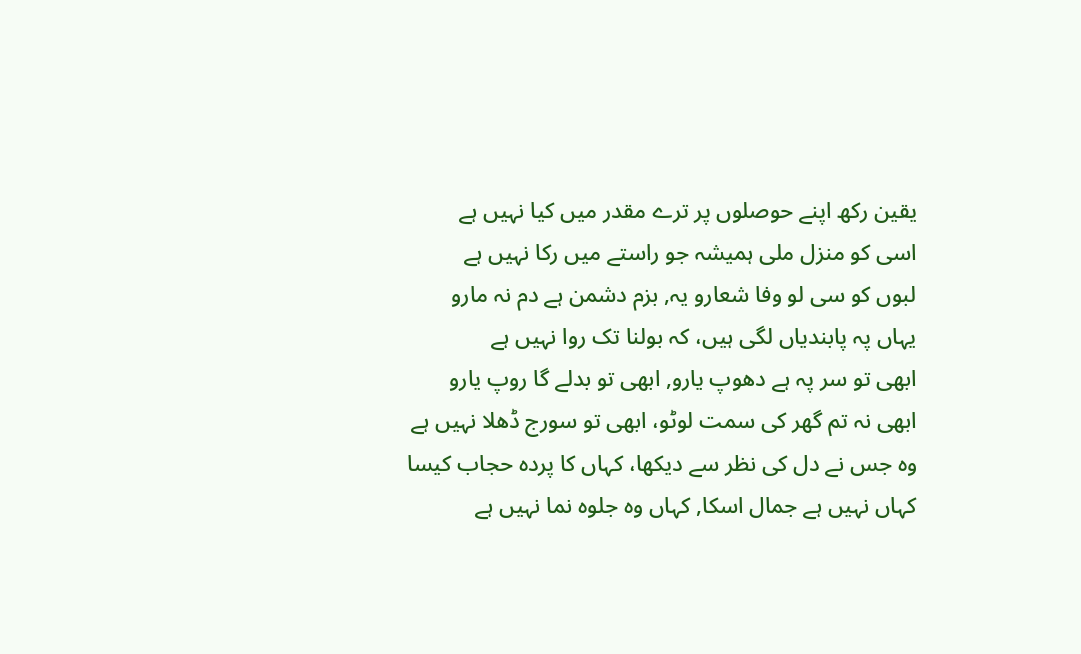یقین رکھ اپنے حوصلوں پر ترے مقدر میں کیا نہیں ہے
اسی کو منزل ملی ہمیشہ جو راستے میں رکا نہیں ہے
لبوں کو سی لو وفا شعارو یہ, بزم دشمن ہے دم نہ مارو
یہاں پہ پابندیاں لگی ہیں، کہ بولنا تک روا نہیں ہے
ابھی تو سر پہ ہے دھوپ یارو, ابھی تو بدلے گا روپ یارو
ابھی نہ تم گھر کی سمت لوٹو، ابھی تو سورج ڈھلا نہیں ہے
وہ جس نے دل کی نظر سے دیکھا، کہاں کا پردہ حجاب کیسا
کہاں نہیں ہے جمال اسکا, کہاں وہ جلوہ نما نہیں ہے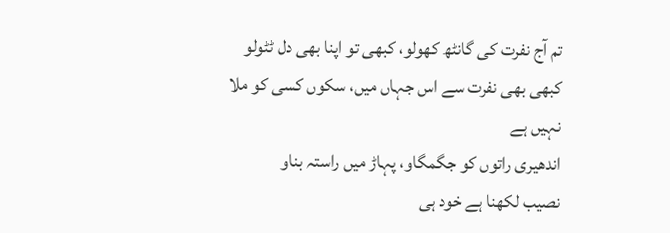تم آج نفرت کی گانٹھ کھولو، کبھی تو اپنا بھی دل ٹٹولو
کبھی بھی نفرت سے اس جہاں میں، سکوں کسی کو ملا نہیں ہے
اندھیری راتوں کو جگمگاو، پہاڑ میں راستہ بناو
نصیب لکھنا ہے خود ہی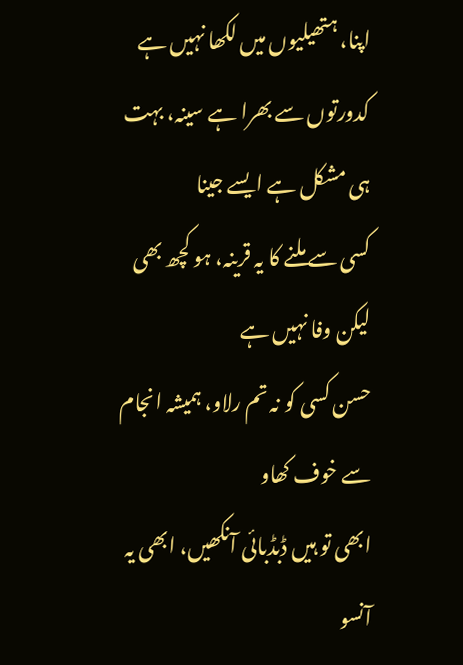اپنا، ہتھیلیوں میں لکھا نہیں ہے
کدورتوں سے بھرا ہے سینہ، بہت ہی مشکل ہے ایسے جینا
کسی سے ملنے کا یہ قرینہ، ہو کچھ بھی لیکن وفا نہیں ہے
حسن کسی کو نہ تم رلاو، ہمیشہ انجام سے خوف کھاو
ابھی تو ہیں ڈبڈبائی آنکھیں، ابھی یہ آنسو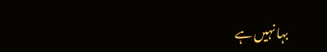بہا نہیں ہے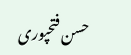حسن فتحپوری